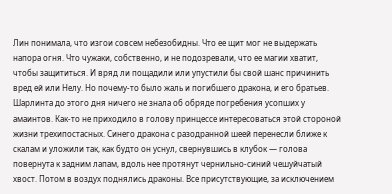Лин понимала, что изгои совсем небезобидны. Что ее щит мог не выдержать напора огня. Что чужаки, собственно, и не подозревали, что ее магии хватит, чтобы защититься. И вряд ли пощадили или упустили бы свой шанс причинить вред ей или Нелу. Но почему-то было жаль и погибшего дракона, и его братьев.
Шарлинта до этого дня ничего не знала об обряде погребения усопших у амаинтов. Как-то не приходило в голову принцессе интересоваться этой стороной жизни трехипостасных. Синего дракона с разодранной шеей перенесли ближе к скалам и уложили так, как будто он уснул, свернувшись в клубок — голова повернута к задним лапам, вдоль нее протянут чернильно-синий чешуйчатый хвост. Потом в воздух поднялись драконы. Все присутствующие, за исключением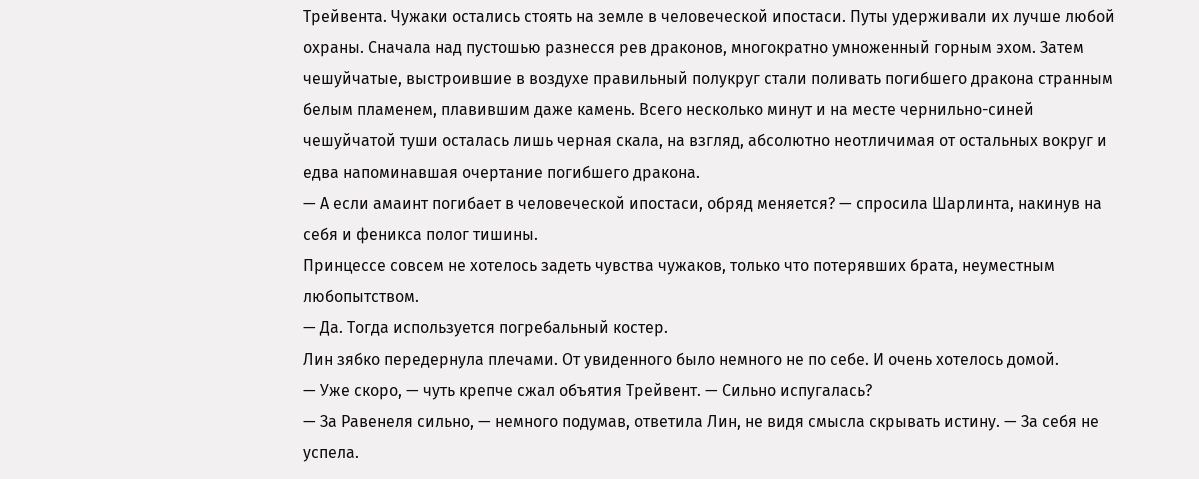Трейвента. Чужаки остались стоять на земле в человеческой ипостаси. Путы удерживали их лучше любой охраны. Сначала над пустошью разнесся рев драконов, многократно умноженный горным эхом. Затем чешуйчатые, выстроившие в воздухе правильный полукруг стали поливать погибшего дракона странным белым пламенем, плавившим даже камень. Всего несколько минут и на месте чернильно-синей чешуйчатой туши осталась лишь черная скала, на взгляд, абсолютно неотличимая от остальных вокруг и едва напоминавшая очертание погибшего дракона.
— А если амаинт погибает в человеческой ипостаси, обряд меняется? — спросила Шарлинта, накинув на себя и феникса полог тишины.
Принцессе совсем не хотелось задеть чувства чужаков, только что потерявших брата, неуместным любопытством.
— Да. Тогда используется погребальный костер.
Лин зябко передернула плечами. От увиденного было немного не по себе. И очень хотелось домой.
— Уже скоро, — чуть крепче сжал объятия Трейвент. — Сильно испугалась?
— За Равенеля сильно, — немного подумав, ответила Лин, не видя смысла скрывать истину. — За себя не успела.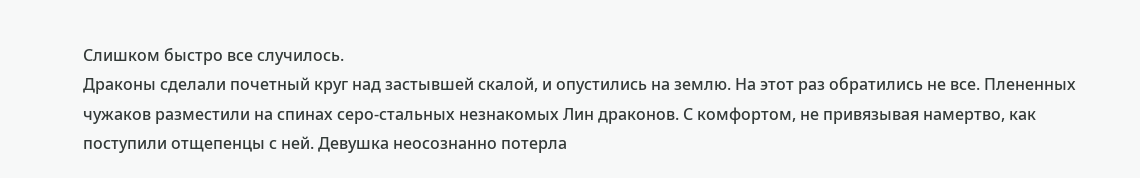Слишком быстро все случилось.
Драконы сделали почетный круг над застывшей скалой, и опустились на землю. На этот раз обратились не все. Плененных чужаков разместили на спинах серо-стальных незнакомых Лин драконов. С комфортом, не привязывая намертво, как поступили отщепенцы с ней. Девушка неосознанно потерла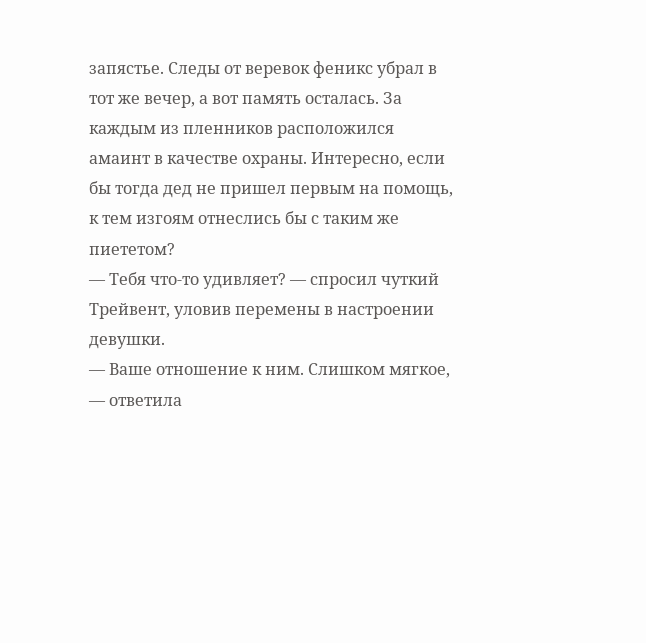запястье. Следы от веревок феникс убрал в тот же вечер, а вот память осталась. За каждым из пленников расположился амаинт в качестве охраны. Интересно, если бы тогда дед не пришел первым на помощь, к тем изгоям отнеслись бы с таким же пиететом?
— Тебя что-то удивляет? — спросил чуткий Трейвент, уловив перемены в настроении девушки.
— Ваше отношение к ним. Слишком мягкое, — ответила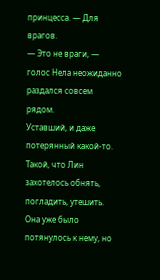принцесса. — Для врагов.
— Это не враги, — голос Нела неожиданно раздался совсем рядом.
Уставший, и даже потерянный какой-то. Такой, что Лин захотелось обнять, погладить, утешить. Она уже было потянулось к нему, но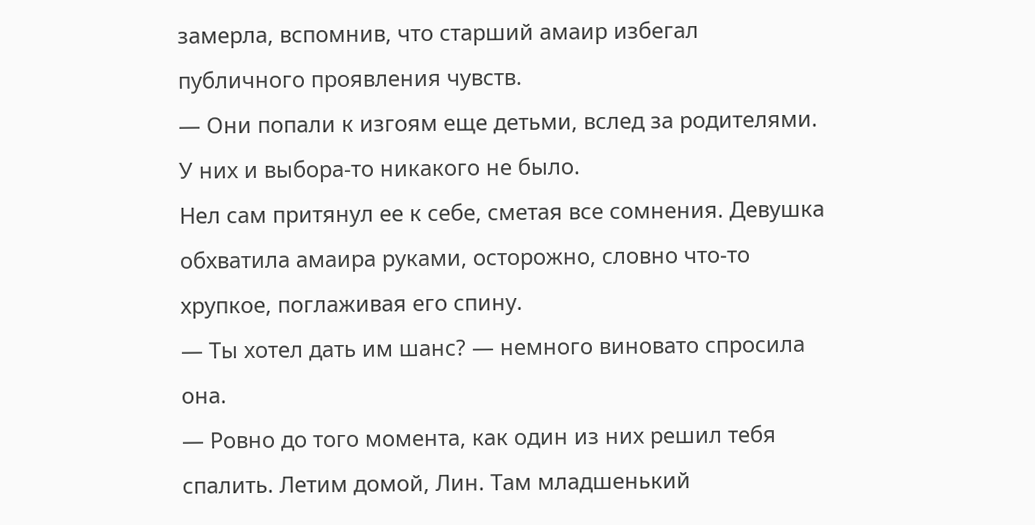замерла, вспомнив, что старший амаир избегал публичного проявления чувств.
— Они попали к изгоям еще детьми, вслед за родителями. У них и выбора-то никакого не было.
Нел сам притянул ее к себе, сметая все сомнения. Девушка обхватила амаира руками, осторожно, словно что-то хрупкое, поглаживая его спину.
— Ты хотел дать им шанс? — немного виновато спросила она.
— Ровно до того момента, как один из них решил тебя спалить. Летим домой, Лин. Там младшенький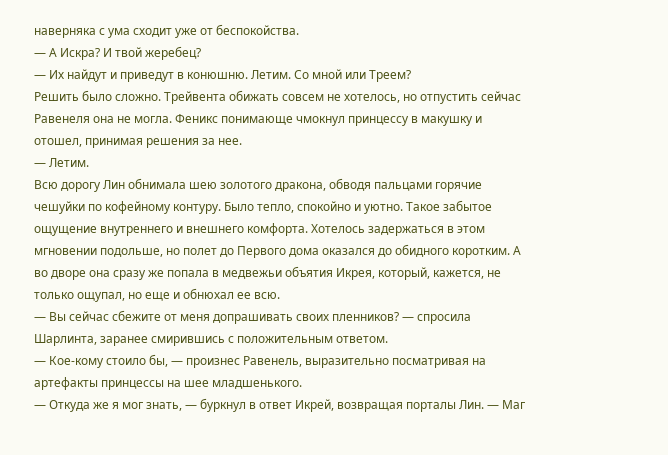наверняка с ума сходит уже от беспокойства.
— А Искра? И твой жеребец?
— Их найдут и приведут в конюшню. Летим. Со мной или Треем?
Решить было сложно. Трейвента обижать совсем не хотелось, но отпустить сейчас Равенеля она не могла. Феникс понимающе чмокнул принцессу в макушку и отошел, принимая решения за нее.
— Летим.
Всю дорогу Лин обнимала шею золотого дракона, обводя пальцами горячие чешуйки по кофейному контуру. Было тепло, спокойно и уютно. Такое забытое ощущение внутреннего и внешнего комфорта. Хотелось задержаться в этом мгновении подольше, но полет до Первого дома оказался до обидного коротким. А во дворе она сразу же попала в медвежьи объятия Икрея, который, кажется, не только ощупал, но еще и обнюхал ее всю.
— Вы сейчас сбежите от меня допрашивать своих пленников? — спросила Шарлинта, заранее смирившись с положительным ответом.
— Кое-кому стоило бы, — произнес Равенель, выразительно посматривая на артефакты принцессы на шее младшенького.
— Откуда же я мог знать, — буркнул в ответ Икрей, возвращая порталы Лин. — Маг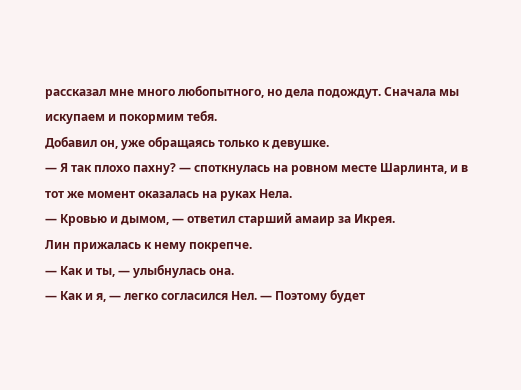рассказал мне много любопытного, но дела подождут. Сначала мы искупаем и покормим тебя.
Добавил он, уже обращаясь только к девушке.
— Я так плохо пахну? — споткнулась на ровном месте Шарлинта, и в тот же момент оказалась на руках Нела.
— Кровью и дымом, — ответил старший амаир за Икрея.
Лин прижалась к нему покрепче.
— Как и ты, — улыбнулась она.
— Как и я, — легко согласился Нел. — Поэтому будет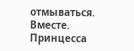отмываться. Вместе.
Принцесса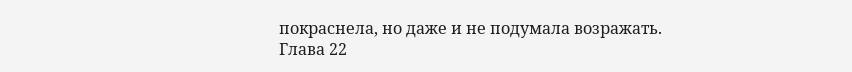покраснела, но даже и не подумала возражать.
Глава 22